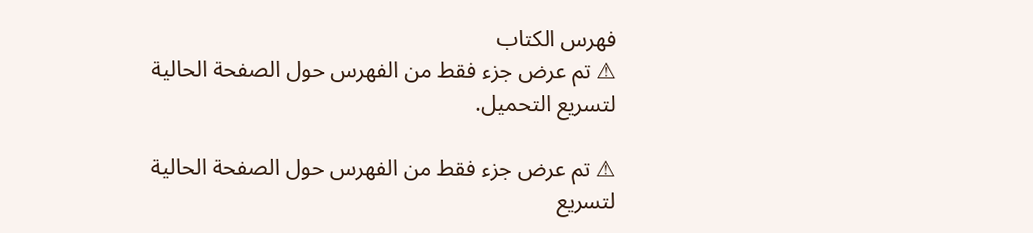فهرس الكتاب
⚠ تم عرض جزء فقط من الفهرس حول الصفحة الحالية لتسريع التحميل.

⚠ تم عرض جزء فقط من الفهرس حول الصفحة الحالية لتسريع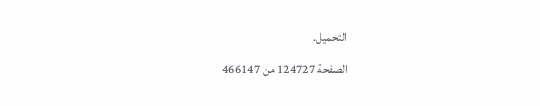التحميل.
الصفحة 124727 من 466147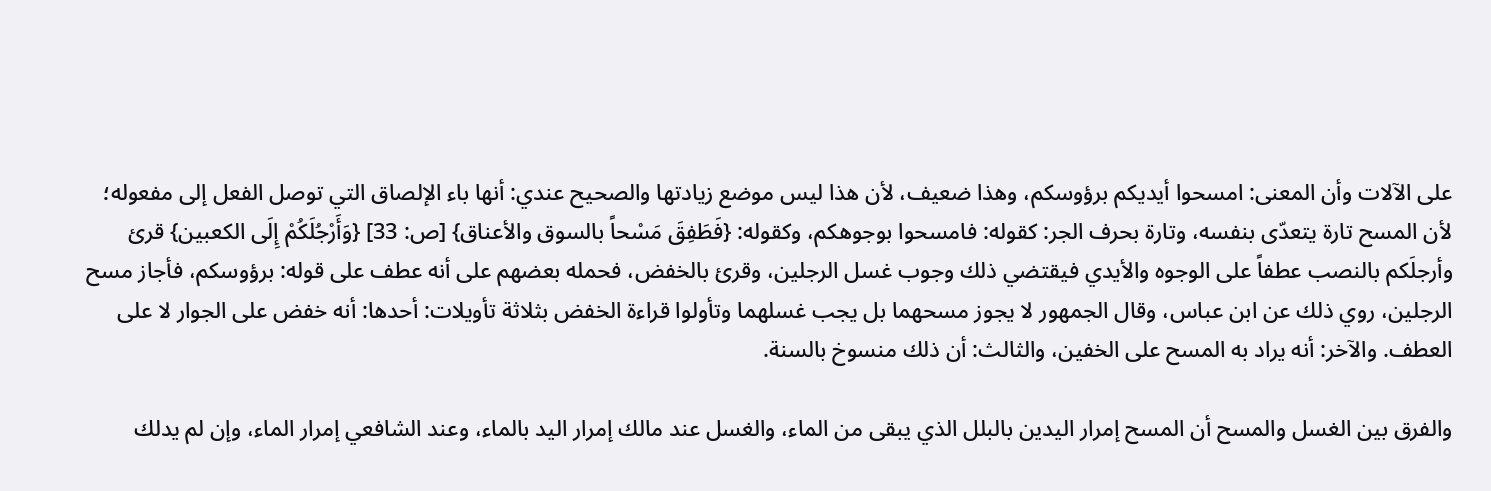على الآلات وأن المعنى: امسحوا أيديكم برؤوسكم، وهذا ضعيف، لأن هذا ليس موضع زيادتها والصحيح عندي: أنها باء الإلصاق التي توصل الفعل إلى مفعوله؛ لأن المسح تارة يتعدّى بنفسه، وتارة بحرف الجر: كقوله: فامسحوا بوجوهكم، وكقوله: {فَطَفِقَ مَسْحاً بالسوق والأعناق} [ص: 33] {وَأَرْجُلَكُمْ إِلَى الكعبين} قرئ وأرجلَكم بالنصب عطفاً على الوجوه والأيدي فيقتضي ذلك وجوب غسل الرجلين، وقرئ بالخفض، فحمله بعضهم على أنه عطف على قوله: برؤوسكم، فأجاز مسح الرجلين، روي ذلك عن ابن عباس، وقال الجمهور لا يجوز مسحهما بل يجب غسلهما وتأولوا قراءة الخفض بثلاثة تأويلات: أحدها: أنه خفض على الجوار لا على العطف. والآخر: أنه يراد به المسح على الخفين، والثالث: أن ذلك منسوخ بالسنة.

والفرق بين الغسل والمسح أن المسح إمرار اليدين بالبلل الذي يبقى من الماء، والغسل عند مالك إمرار اليد بالماء، وعند الشافعي إمرار الماء، وإن لم يدلك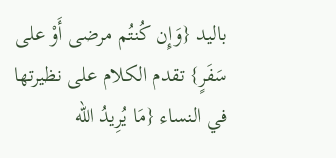باليد {وَإِن كُنتُم مرضى أَوْ على سَفَرٍ} تقدم الكلام على نظيرتها في النساء {مَا يُرِيدُ الله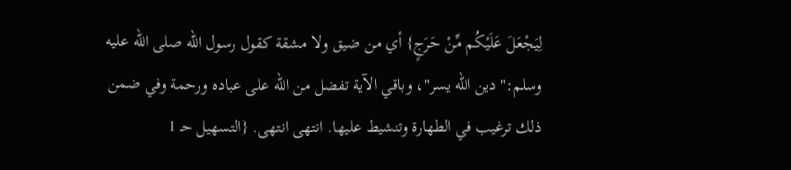لِيَجْعَلَ عَلَيْكُم مِّنْ حَرَجٍ} أي من ضيق ولا مشقة كقول رسول الله صلى الله عليه وسلم:"دين الله يسر"، وباقي الآية تفضل من الله على عباده ورحمة وفي ضمن ذلك ترغيب في الطهارة وتنشيط عليها. انتهى انتهى. {التسهيل حـ 1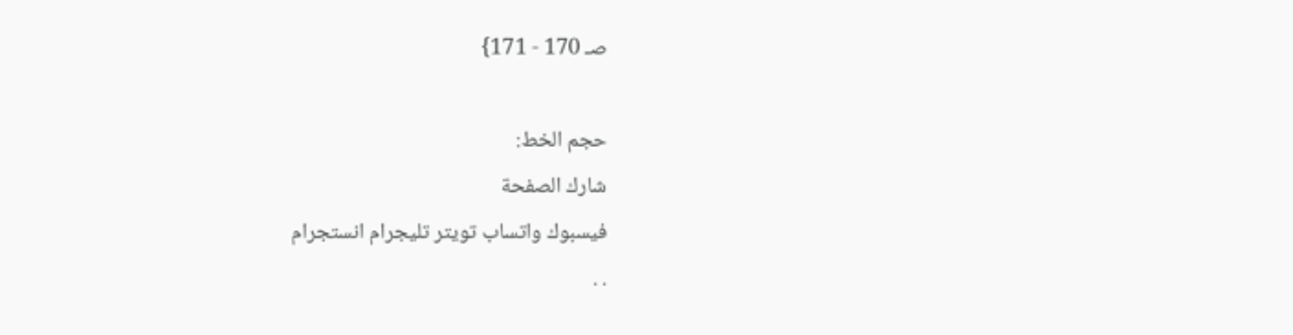صـ 170 - 171}

حجم الخط:
شارك الصفحة
فيسبوك واتساب تويتر تليجرام انستجرام
. .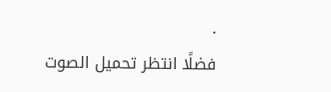.
فضلًا انتظر تحميل الصوت